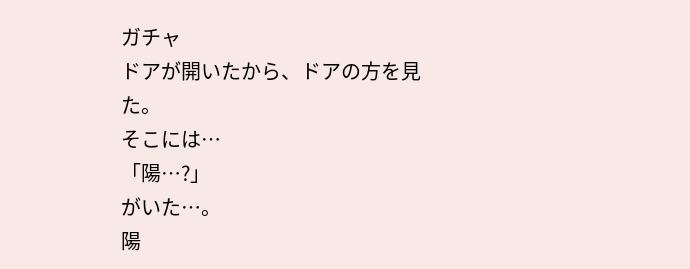ガチャ
ドアが開いたから、ドアの方を見た。
そこには…
「陽…?」
がいた…。
陽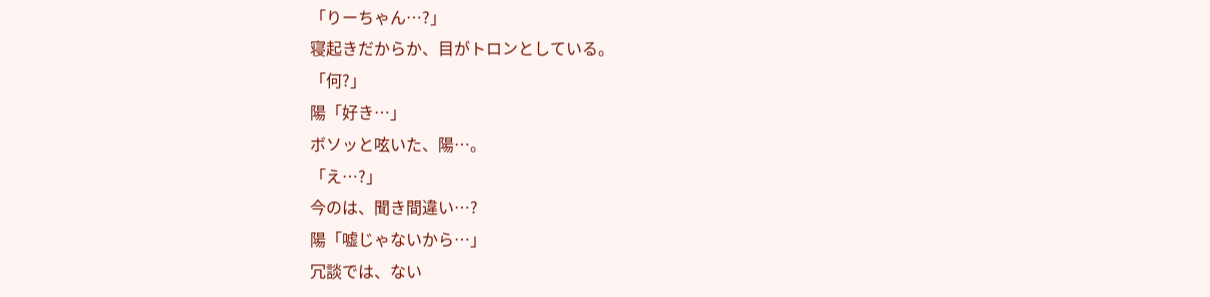「りーちゃん…?」
寝起きだからか、目がトロンとしている。
「何?」
陽「好き…」
ボソッと呟いた、陽…。
「え…?」
今のは、聞き間違い…?
陽「嘘じゃないから…」
冗談では、ない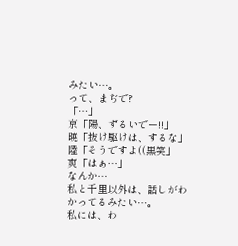みたい…。
って、まぢで?
「…」
京「陽、ずるいでー!!」
暁「抜け駆けは、するな」
陸「そうですよ((黒笑」
爽「はぁ…」
なんか…
私と千里以外は、話しがわかってるみたい…。
私には、わ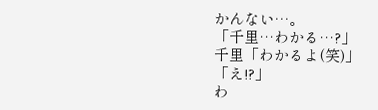かんない…。
「千里…わかる…?」
千里「わかるよ(笑)」
「え!?」
わ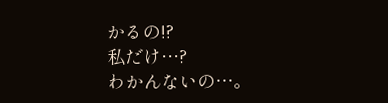かるの!?
私だけ…?
わかんないの…。